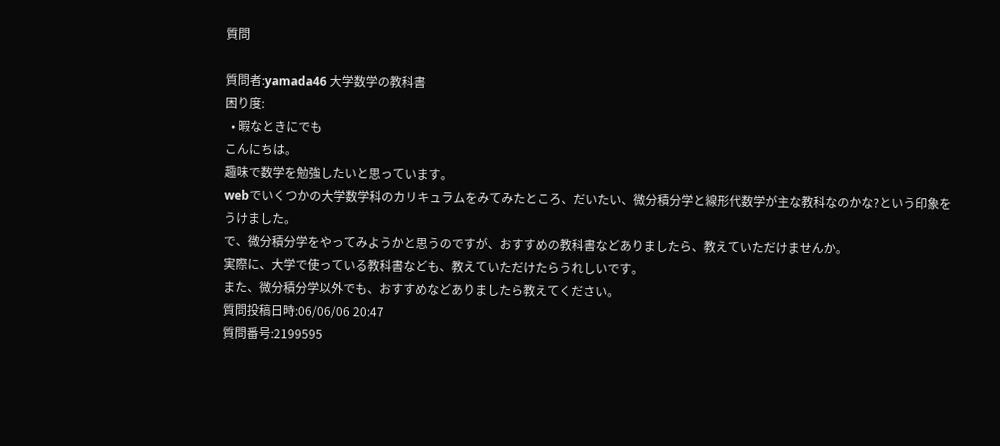質問

質問者:yamada46 大学数学の教科書
困り度:
  • 暇なときにでも
こんにちは。
趣味で数学を勉強したいと思っています。
webでいくつかの大学数学科のカリキュラムをみてみたところ、だいたい、微分積分学と線形代数学が主な教科なのかな?という印象をうけました。
で、微分積分学をやってみようかと思うのですが、おすすめの教科書などありましたら、教えていただけませんか。
実際に、大学で使っている教科書なども、教えていただけたらうれしいです。
また、微分積分学以外でも、おすすめなどありましたら教えてください。
質問投稿日時:06/06/06 20:47
質問番号:2199595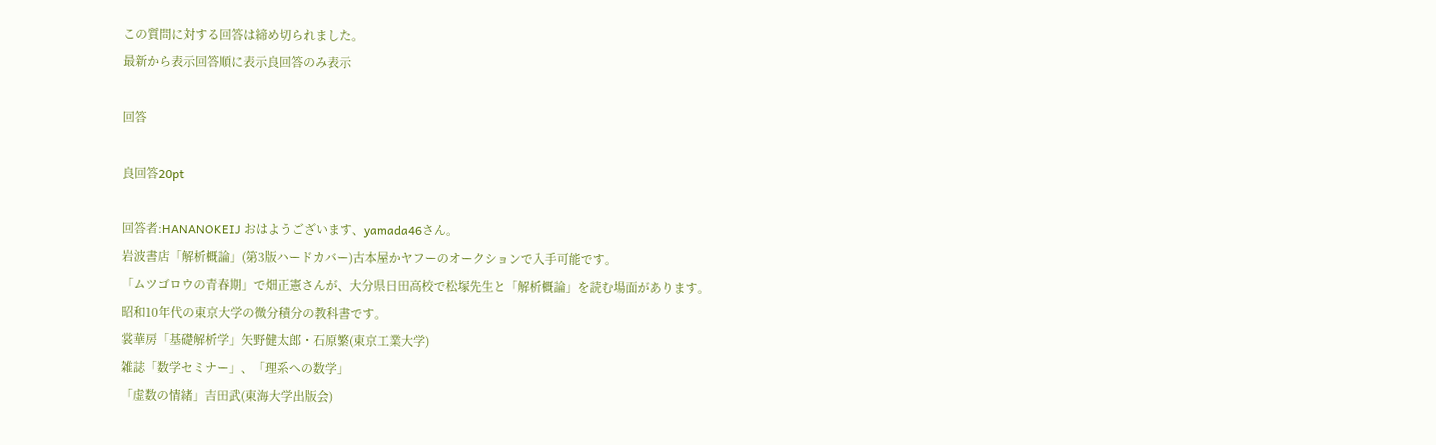この質問に対する回答は締め切られました。
最新から表示回答順に表示良回答のみ表示

回答

良回答20pt

回答者:HANANOKEIJ おはようございます、yamada46さん。
岩波書店「解析概論」(第3版ハードカバー)古本屋かヤフーのオークションで入手可能です。
「ムツゴロウの青春期」で畑正憲さんが、大分県日田高校で松塚先生と「解析概論」を読む場面があります。
昭和10年代の東京大学の微分積分の教科書です。
裳華房「基礎解析学」矢野健太郎・石原繁(東京工業大学)
雑誌「数学セミナー」、「理系への数学」
「虚数の情緒」吉田武(東海大学出版会)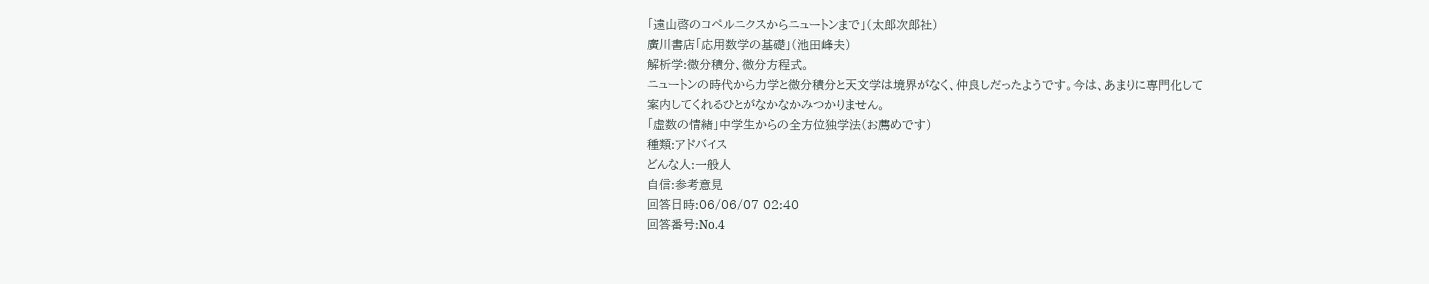「遠山啓のコペルニクスからニュートンまで」(太郎次郎社)
廣川書店「応用数学の基礎」(池田峰夫)
解析学:微分積分、微分方程式。
ニュートンの時代から力学と微分積分と天文学は境界がなく、仲良しだったようです。今は、あまりに専門化して
案内してくれるひとがなかなかみつかりません。
「虚数の情緒」中学生からの全方位独学法(お薦めです)
種類:アドバイス
どんな人:一般人
自信:参考意見
回答日時:06/06/07 02:40
回答番号:No.4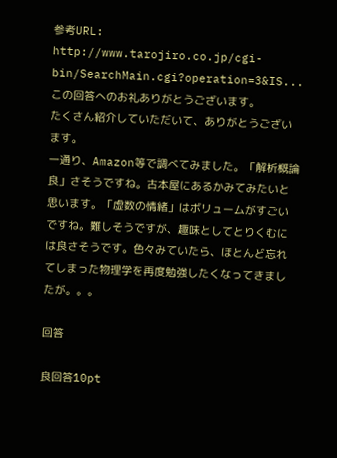参考URL: http://www.tarojiro.co.jp/cgi-bin/SearchMain.cgi?operation=3&IS...
この回答へのお礼ありがとうございます。
たくさん紹介していただいて、ありがとうございます。
一通り、Amazon等で調べてみました。「解析概論良」さそうですね。古本屋にあるかみてみたいと思います。「虚数の情緒」はボリュームがすごいですね。難しそうですが、趣味としてとりくむには良さそうです。色々みていたら、ほとんど忘れてしまった物理学を再度勉強したくなってきましたが。。。

回答

良回答10pt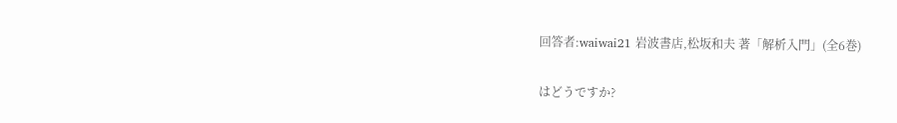回答者:waiwai21 岩波書店,松坂和夫 著「解析入門」(全6巻)

はどうですか?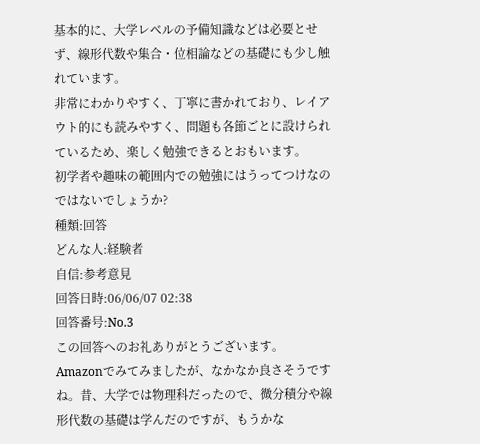基本的に、大学レベルの予備知識などは必要とせず、線形代数や集合・位相論などの基礎にも少し触れています。
非常にわかりやすく、丁寧に書かれており、レイアウト的にも読みやすく、問題も各節ごとに設けられているため、楽しく勉強できるとおもいます。
初学者や趣味の範囲内での勉強にはうってつけなのではないでしょうか?
種類:回答
どんな人:経験者
自信:参考意見
回答日時:06/06/07 02:38
回答番号:No.3
この回答へのお礼ありがとうございます。
Amazonでみてみましたが、なかなか良さそうですね。昔、大学では物理科だったので、微分積分や線形代数の基礎は学んだのですが、もうかな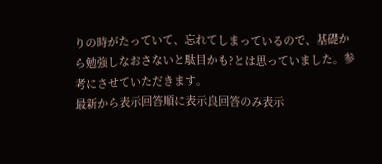りの時がたっていて、忘れてしまっているので、基礎から勉強しなおさないと駄目かも?とは思っていました。参考にさせていただきます。
最新から表示回答順に表示良回答のみ表示